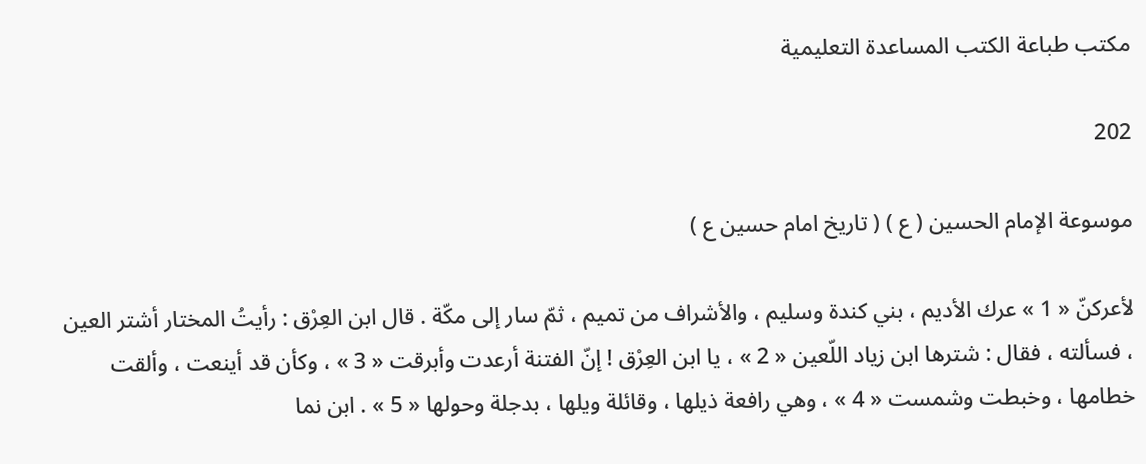مكتب طباعة الكتب المساعدة التعليمية

202

موسوعة الإمام الحسين ( ع ) ( تاريخ امام حسين ع )

لأعركنّ « 1 » عرك الأديم ، بني كندة وسليم ، والأشراف من تميم ، ثمّ سار إلى مكّة . قال ابن العِرْق : رأيتُ المختار أشتر العين ، فسألته ، فقال : شترها ابن زياد اللّعين « 2 » ، يا ابن العِرْق ! إنّ الفتنة أرعدت وأبرقت « 3 » ، وكأن قد أينعت ، وألقت خطامها ، وخبطت وشمست « 4 » ، وهي رافعة ذيلها ، وقائلة ويلها ، بدجلة وحولها « 5 » . ابن نما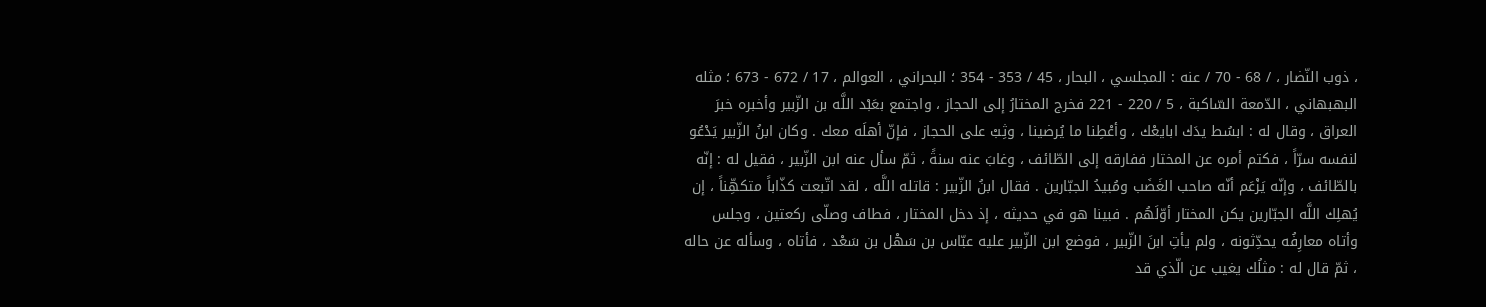، ذوب النّضار ، / 68 - 70 / عنه : المجلسي ، البحار ، 45 / 353 - 354 ؛ البحراني ، العوالم ، 17 / 672 - 673 ؛ مثله البهبهاني ، الدّمعة السّاكبة ، 5 / 220 - 221 فخرج المختارُ إلى الحجاز ، واجتمع بعَبْد اللَّه بن الزّبير وأخبره خبرَ العراق ، وقال له : ابسُط يدَك ابايعْك ، وأعْطِنا ما يُرضينا ، وثِبْ على الحجاز ، فإنّ أهلَه معك . وكان ابنُ الزّبير يَدْعُو لنفسه سرّاً ، فكتم أمره عن المختار ففارقه إلى الطّائف ، وغابَ عنه سنةً ، ثمّ سأل عنه ابن الزّبير ، فقيل له : إنّه بالطّائف ، وإنّه يَزْعَم أنّه صاحب الغَضَب ومُبيدُ الجبّارين . فقال ابنُ الزّبير : قاتله اللَّه ، لقد اتّبعت كذّاباً متكهِّناً ، إن يُهلِك اللَّه الجبّارين يكن المختار أوّلَهُم . فبينا هو في حديثه ، إذ دخل المختار ، فطاف وصلّى ركعتين ، وجلس وأتاه معارِفُه يحدِّثونه ، ولم يأتِ ابنَ الزّبير ، فوضع ابن الزّبير عليه عبّاس بن سَهْل بن سَعْد ، فأتاه ، وسأله عن حاله ، ثمّ قال له : مثلُك يغيب عن الّذي قد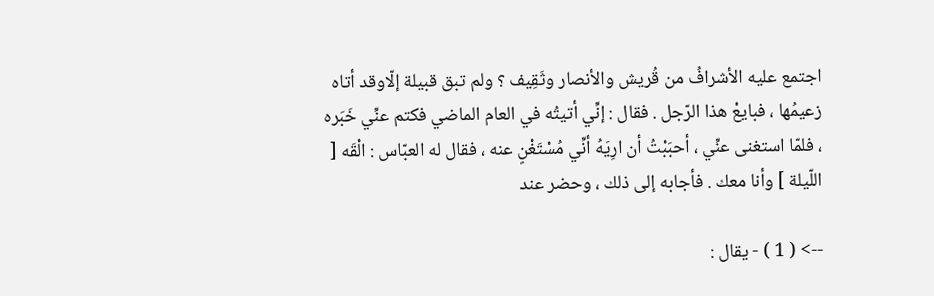اجتمع عليه الأشرافُ من قُريش والأنصار وثَقِيف ؟ ولم تبق قبيلة إلّاوقد أتاه زعيمُها ، فبايعْ هذا الرّجل . فقال : إنِّي أتيتُه في العام الماضي فكتم عنِّي خَبَره ، فلمّا استغنى عنِّي ، أحبَبْتُ أن ارِيَهُ أنِّي مُسْتَغْنٍ عنه ، فقال له العبّاس : الْقَه [ اللّيلة ] وأنا معك . فأجابه إلى ذلك ، وحضر عند

--> ( 1 ) - يقال :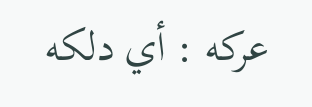عركه : أي دلكه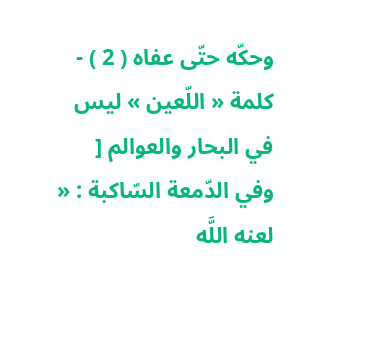وحكّه حتّى عفاه ( 2 ) - كلمة « اللّعين » ليس في البحار والعوالم [ وفي الدّمعة السّاكبة : « لعنه اللَّه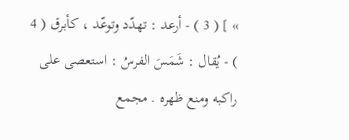» ] ( 3 ) - أرعد : تهدّد وتوعّد ، كأبرق ( 4 ) - يُقال : شَمَسَ الفرسُ : استعصى على راكبه ومنع ظهره . مجمع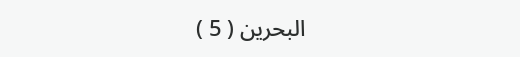البحرين ( 5 )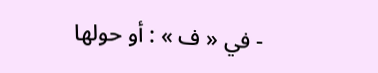- في « ف » : أو حولها